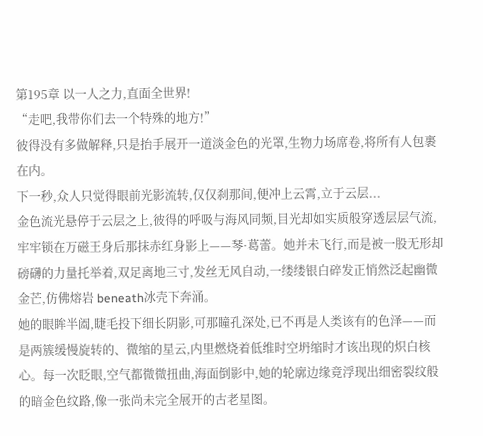第195章 以一人之力,直面全世界!
“走吧,我带你们去一个特殊的地方!”
彼得没有多做解释,只是抬手展开一道淡金色的光罩,生物力场席卷,将所有人包裹在内。
下一秒,众人只觉得眼前光影流转,仅仅刹那间,便冲上云霄,立于云层...
金色流光悬停于云层之上,彼得的呼吸与海风同频,目光却如实质般穿透层层气流,牢牢锁在万磁王身后那抹赤红身影上——琴·葛蕾。她并未飞行,而是被一股无形却磅礴的力量托举着,双足离地三寸,发丝无风自动,一缕缕银白碎发正悄然泛起幽微金芒,仿佛熔岩 beneath冰壳下奔涌。
她的眼眸半阖,睫毛投下细长阴影,可那瞳孔深处,已不再是人类该有的色泽——而是两簇缓慢旋转的、微缩的星云,内里燃烧着低维时空坍缩时才该出现的炽白核心。每一次眨眼,空气都微微扭曲,海面倒影中,她的轮廓边缘竟浮现出细密裂纹般的暗金色纹路,像一张尚未完全展开的古老星图。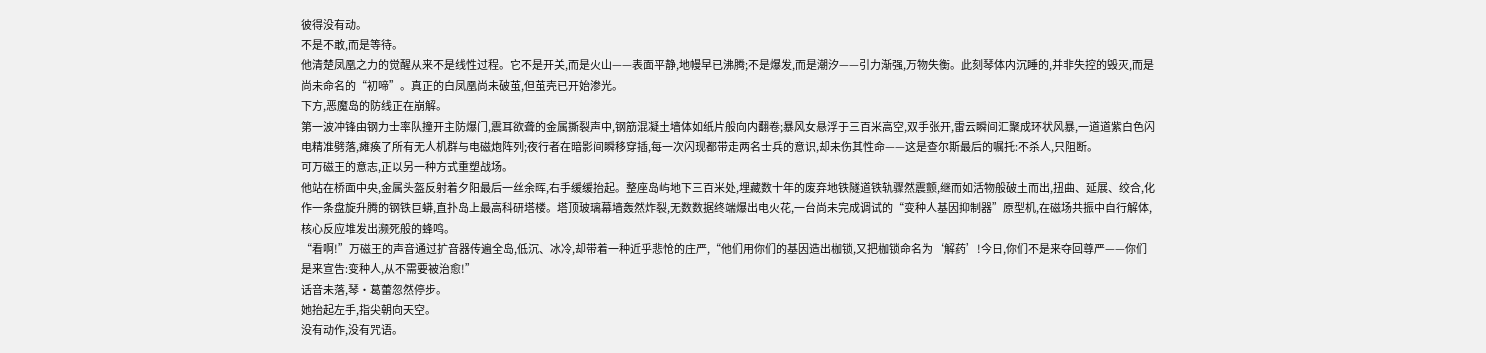彼得没有动。
不是不敢,而是等待。
他清楚凤凰之力的觉醒从来不是线性过程。它不是开关,而是火山——表面平静,地幔早已沸腾;不是爆发,而是潮汐——引力渐强,万物失衡。此刻琴体内沉睡的,并非失控的毁灭,而是尚未命名的“初啼”。真正的白凤凰尚未破茧,但茧壳已开始渗光。
下方,恶魔岛的防线正在崩解。
第一波冲锋由钢力士率队撞开主防爆门,震耳欲聋的金属撕裂声中,钢筋混凝土墙体如纸片般向内翻卷;暴风女悬浮于三百米高空,双手张开,雷云瞬间汇聚成环状风暴,一道道紫白色闪电精准劈落,瘫痪了所有无人机群与电磁炮阵列;夜行者在暗影间瞬移穿插,每一次闪现都带走两名士兵的意识,却未伤其性命——这是查尔斯最后的嘱托:不杀人,只阻断。
可万磁王的意志,正以另一种方式重塑战场。
他站在桥面中央,金属头盔反射着夕阳最后一丝余晖,右手缓缓抬起。整座岛屿地下三百米处,埋藏数十年的废弃地铁隧道铁轨骤然震颤,继而如活物般破土而出,扭曲、延展、绞合,化作一条盘旋升腾的钢铁巨蟒,直扑岛上最高科研塔楼。塔顶玻璃幕墙轰然炸裂,无数数据终端爆出电火花,一台尚未完成调试的“变种人基因抑制器”原型机,在磁场共振中自行解体,核心反应堆发出濒死般的蜂鸣。
“看啊!”万磁王的声音通过扩音器传遍全岛,低沉、冰冷,却带着一种近乎悲怆的庄严,“他们用你们的基因造出枷锁,又把枷锁命名为‘解药’!今日,你们不是来夺回尊严——你们是来宣告:变种人,从不需要被治愈!”
话音未落,琴·葛蕾忽然停步。
她抬起左手,指尖朝向天空。
没有动作,没有咒语。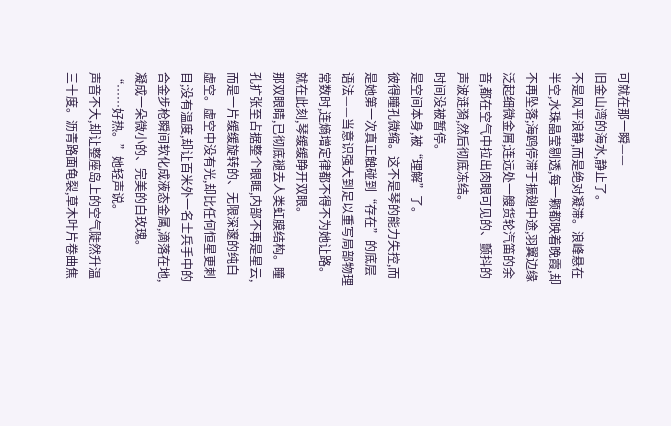可就在那一瞬——
旧金山湾的海水,静止了。
不是风平浪静,而是绝对凝滞。浪峰悬在半空,水珠晶莹剔透,每一颗都映着晚霞,却不再坠落;海鸥停滞于振翅中途,羽翼边缘泛起细微金屑;连远处一艘货轮汽笛的余音,都在空气中拉出肉眼可见的、颤抖的声波涟漪,然后彻底冻结。
时间没被暂停。
是空间本身,被“理解”了。
彼得瞳孔微缩。这不是琴的能力失控,而是她第一次真正触碰到“存在”的底层语法——当意识强大到足以重写局部物理常数时,连熵增定律都不得不为她让路。
就在此刻,琴缓缓睁开双眼。
那双眼睛,已彻底褪去人类虹膜结构。瞳孔扩张至占据整个眼眶,内部不再是星云,而是一片缓缓旋转的、无限深邃的纯白虚空。虚空中没有光,却比任何恒星更刺目;没有温度,却让百米外一名士兵手中的合金步枪瞬间软化成液态金属,滴落在地,凝成一朵微小的、完美的白玫瑰。
“……好热。”她轻声说。
声音不大,却让整座岛上的空气陡然升温三十度。沥青路面龟裂,草木叶片卷曲焦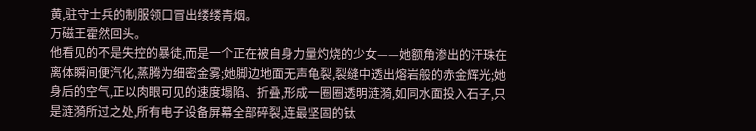黄,驻守士兵的制服领口冒出缕缕青烟。
万磁王霍然回头。
他看见的不是失控的暴徒,而是一个正在被自身力量灼烧的少女——她额角渗出的汗珠在离体瞬间便汽化,蒸腾为细密金雾;她脚边地面无声龟裂,裂缝中透出熔岩般的赤金辉光;她身后的空气,正以肉眼可见的速度塌陷、折叠,形成一圈圈透明涟漪,如同水面投入石子,只是涟漪所过之处,所有电子设备屏幕全部碎裂,连最坚固的钛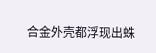合金外壳都浮现出蛛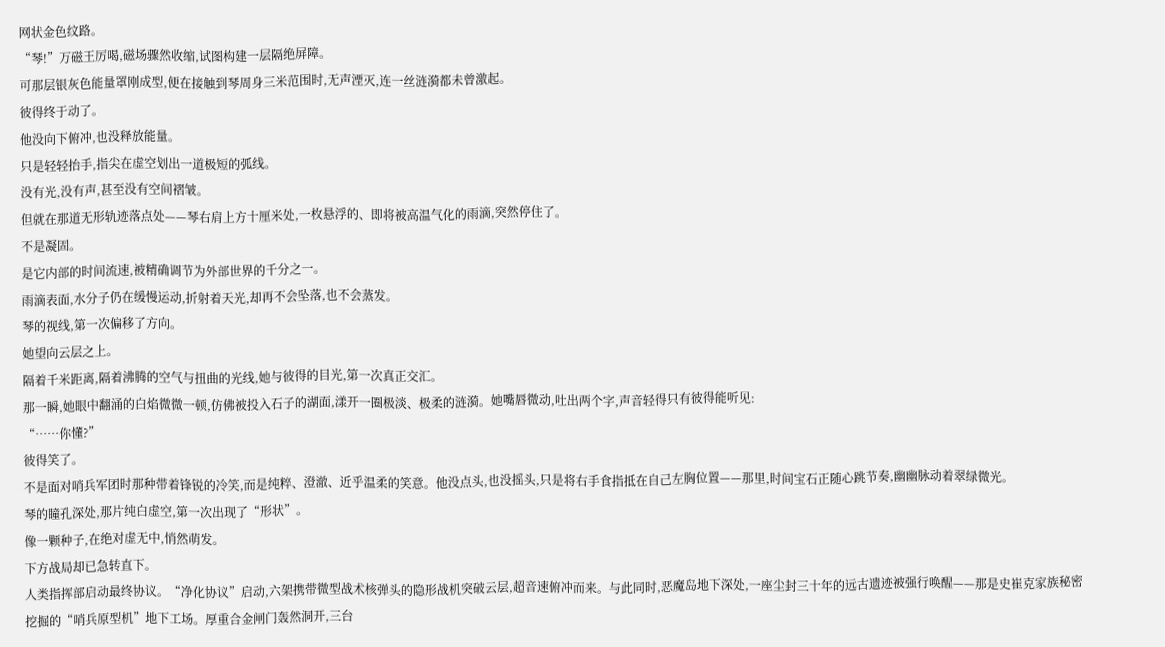网状金色纹路。
“琴!”万磁王厉喝,磁场骤然收缩,试图构建一层隔绝屏障。
可那层银灰色能量罩刚成型,便在接触到琴周身三米范围时,无声湮灭,连一丝涟漪都未曾激起。
彼得终于动了。
他没向下俯冲,也没释放能量。
只是轻轻抬手,指尖在虚空划出一道极短的弧线。
没有光,没有声,甚至没有空间褶皱。
但就在那道无形轨迹落点处——琴右肩上方十厘米处,一枚悬浮的、即将被高温气化的雨滴,突然停住了。
不是凝固。
是它内部的时间流速,被精确调节为外部世界的千分之一。
雨滴表面,水分子仍在缓慢运动,折射着天光,却再不会坠落,也不会蒸发。
琴的视线,第一次偏移了方向。
她望向云层之上。
隔着千米距离,隔着沸腾的空气与扭曲的光线,她与彼得的目光,第一次真正交汇。
那一瞬,她眼中翻涌的白焰微微一顿,仿佛被投入石子的湖面,漾开一圈极淡、极柔的涟漪。她嘴唇微动,吐出两个字,声音轻得只有彼得能听见:
“……你懂?”
彼得笑了。
不是面对哨兵军团时那种带着锋锐的冷笑,而是纯粹、澄澈、近乎温柔的笑意。他没点头,也没摇头,只是将右手食指抵在自己左胸位置——那里,时间宝石正随心跳节奏,幽幽脉动着翠绿微光。
琴的瞳孔深处,那片纯白虚空,第一次出现了“形状”。
像一颗种子,在绝对虚无中,悄然萌发。
下方战局却已急转直下。
人类指挥部启动最终协议。“净化协议”启动,六架携带微型战术核弹头的隐形战机突破云层,超音速俯冲而来。与此同时,恶魔岛地下深处,一座尘封三十年的远古遗迹被强行唤醒——那是史崔克家族秘密挖掘的“哨兵原型机”地下工场。厚重合金闸门轰然洞开,三台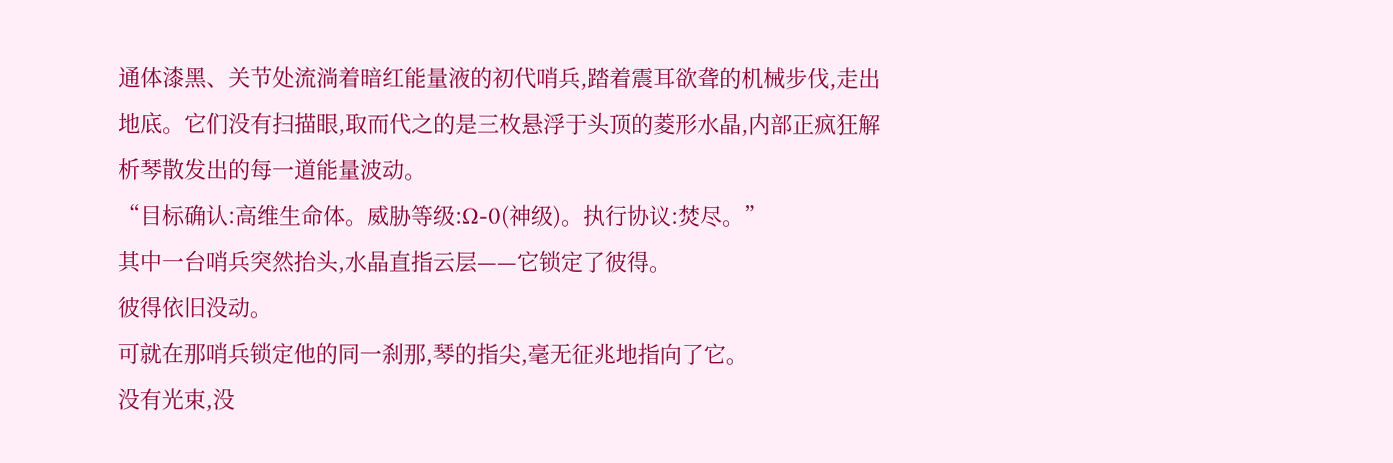通体漆黑、关节处流淌着暗红能量液的初代哨兵,踏着震耳欲聋的机械步伐,走出地底。它们没有扫描眼,取而代之的是三枚悬浮于头顶的菱形水晶,内部正疯狂解析琴散发出的每一道能量波动。
“目标确认:高维生命体。威胁等级:Ω-0(神级)。执行协议:焚尽。”
其中一台哨兵突然抬头,水晶直指云层——它锁定了彼得。
彼得依旧没动。
可就在那哨兵锁定他的同一刹那,琴的指尖,毫无征兆地指向了它。
没有光束,没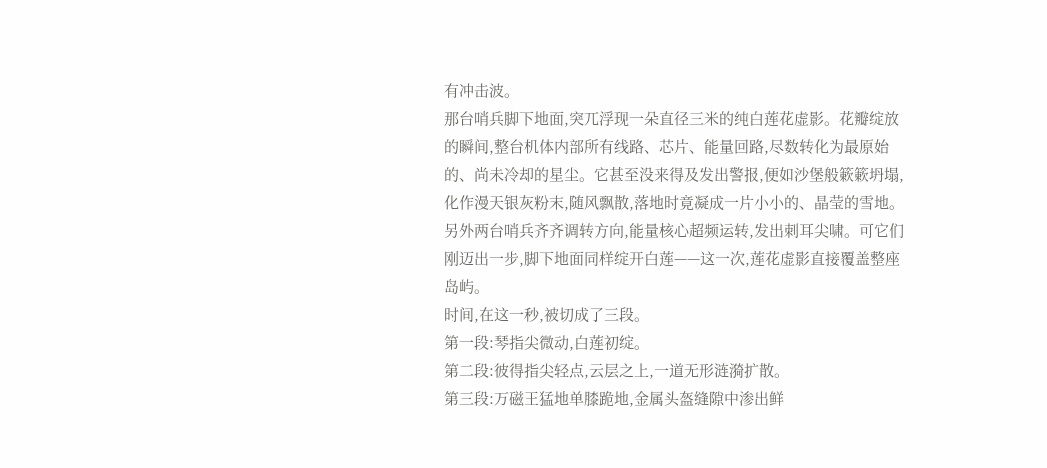有冲击波。
那台哨兵脚下地面,突兀浮现一朵直径三米的纯白莲花虚影。花瓣绽放的瞬间,整台机体内部所有线路、芯片、能量回路,尽数转化为最原始的、尚未冷却的星尘。它甚至没来得及发出警报,便如沙堡般簌簌坍塌,化作漫天银灰粉末,随风飘散,落地时竟凝成一片小小的、晶莹的雪地。
另外两台哨兵齐齐调转方向,能量核心超频运转,发出刺耳尖啸。可它们刚迈出一步,脚下地面同样绽开白莲——这一次,莲花虚影直接覆盖整座岛屿。
时间,在这一秒,被切成了三段。
第一段:琴指尖微动,白莲初绽。
第二段:彼得指尖轻点,云层之上,一道无形涟漪扩散。
第三段:万磁王猛地单膝跪地,金属头盔缝隙中渗出鲜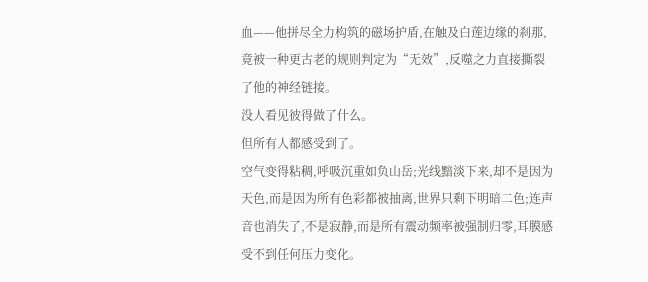血——他拼尽全力构筑的磁场护盾,在触及白莲边缘的刹那,竟被一种更古老的规则判定为“无效”,反噬之力直接撕裂了他的神经链接。
没人看见彼得做了什么。
但所有人都感受到了。
空气变得粘稠,呼吸沉重如负山岳;光线黯淡下来,却不是因为天色,而是因为所有色彩都被抽离,世界只剩下明暗二色;连声音也消失了,不是寂静,而是所有震动频率被强制归零,耳膜感受不到任何压力变化。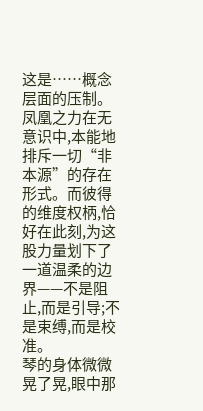这是……概念层面的压制。
凤凰之力在无意识中,本能地排斥一切“非本源”的存在形式。而彼得的维度权柄,恰好在此刻,为这股力量划下了一道温柔的边界——不是阻止,而是引导;不是束缚,而是校准。
琴的身体微微晃了晃,眼中那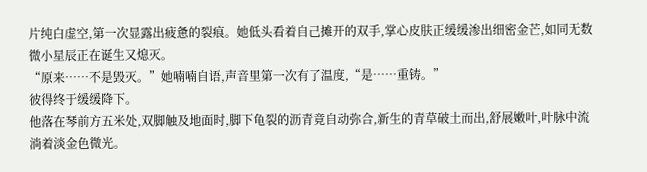片纯白虚空,第一次显露出疲惫的裂痕。她低头看着自己摊开的双手,掌心皮肤正缓缓渗出细密金芒,如同无数微小星辰正在诞生又熄灭。
“原来……不是毁灭。”她喃喃自语,声音里第一次有了温度,“是……重铸。”
彼得终于缓缓降下。
他落在琴前方五米处,双脚触及地面时,脚下龟裂的沥青竟自动弥合,新生的青草破土而出,舒展嫩叶,叶脉中流淌着淡金色微光。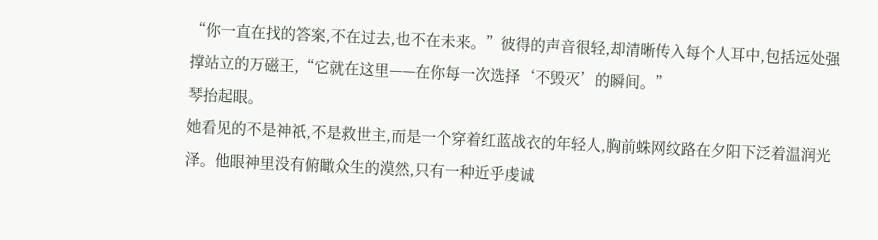“你一直在找的答案,不在过去,也不在未来。”彼得的声音很轻,却清晰传入每个人耳中,包括远处强撑站立的万磁王,“它就在这里——在你每一次选择‘不毁灭’的瞬间。”
琴抬起眼。
她看见的不是神祇,不是救世主,而是一个穿着红蓝战衣的年轻人,胸前蛛网纹路在夕阳下泛着温润光泽。他眼神里没有俯瞰众生的漠然,只有一种近乎虔诚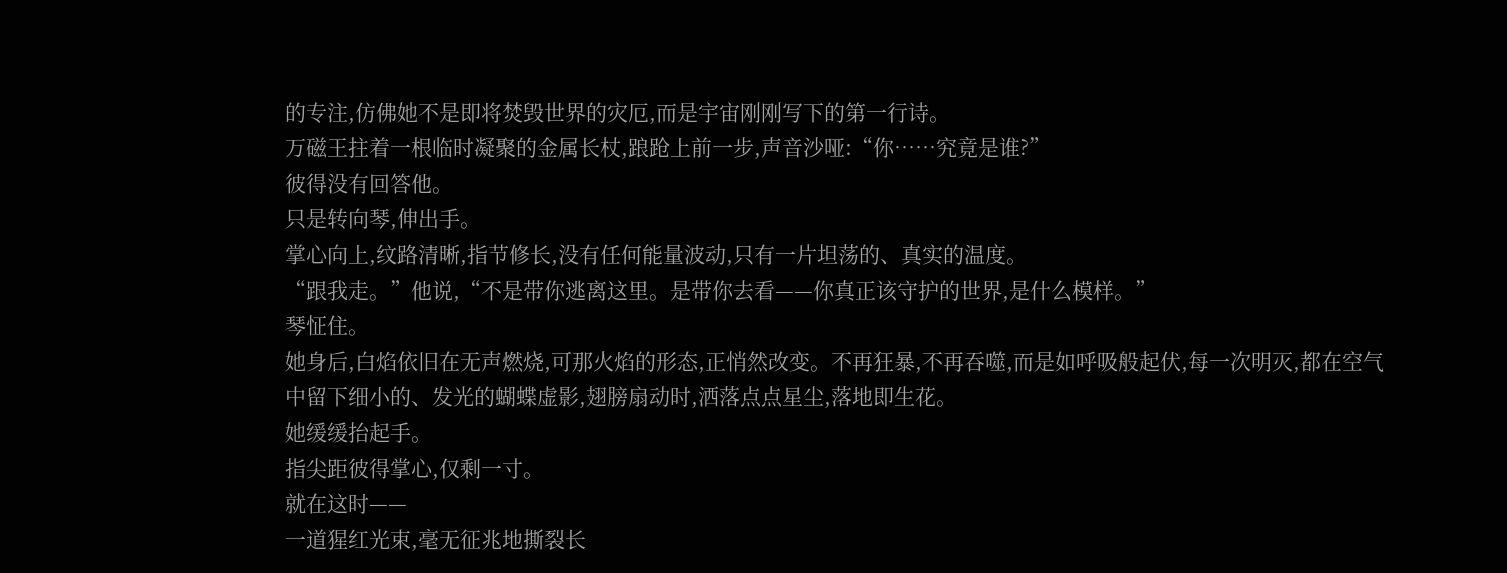的专注,仿佛她不是即将焚毁世界的灾厄,而是宇宙刚刚写下的第一行诗。
万磁王拄着一根临时凝聚的金属长杖,踉跄上前一步,声音沙哑:“你……究竟是谁?”
彼得没有回答他。
只是转向琴,伸出手。
掌心向上,纹路清晰,指节修长,没有任何能量波动,只有一片坦荡的、真实的温度。
“跟我走。”他说,“不是带你逃离这里。是带你去看——你真正该守护的世界,是什么模样。”
琴怔住。
她身后,白焰依旧在无声燃烧,可那火焰的形态,正悄然改变。不再狂暴,不再吞噬,而是如呼吸般起伏,每一次明灭,都在空气中留下细小的、发光的蝴蝶虚影,翅膀扇动时,洒落点点星尘,落地即生花。
她缓缓抬起手。
指尖距彼得掌心,仅剩一寸。
就在这时——
一道猩红光束,毫无征兆地撕裂长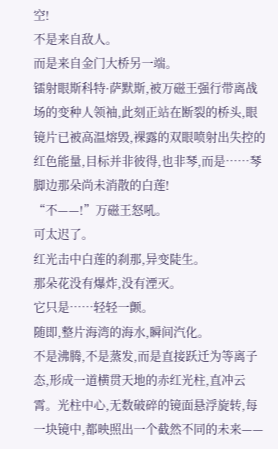空!
不是来自敌人。
而是来自金门大桥另一端。
镭射眼斯科特·萨默斯,被万磁王强行带离战场的变种人领袖,此刻正站在断裂的桥头,眼镜片已被高温熔毁,裸露的双眼喷射出失控的红色能量,目标并非彼得,也非琴,而是……琴脚边那朵尚未消散的白莲!
“不——!”万磁王怒吼。
可太迟了。
红光击中白莲的刹那,异变陡生。
那朵花没有爆炸,没有湮灭。
它只是……轻轻一颤。
随即,整片海湾的海水,瞬间汽化。
不是沸腾,不是蒸发,而是直接跃迁为等离子态,形成一道横贯天地的赤红光柱,直冲云霄。光柱中心,无数破碎的镜面悬浮旋转,每一块镜中,都映照出一个截然不同的未来——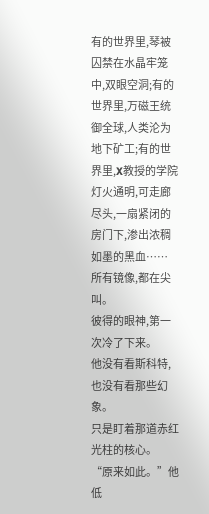有的世界里,琴被囚禁在水晶牢笼中,双眼空洞;有的世界里,万磁王统御全球,人类沦为地下矿工;有的世界里,X教授的学院灯火通明,可走廊尽头,一扇紧闭的房门下,渗出浓稠如墨的黑血……
所有镜像,都在尖叫。
彼得的眼神,第一次冷了下来。
他没有看斯科特,也没有看那些幻象。
只是盯着那道赤红光柱的核心。
“原来如此。”他低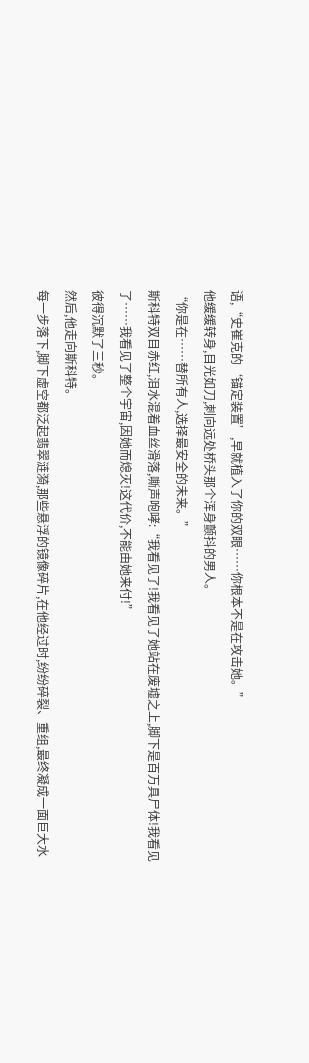语,“史崔克的‘锚定装置’,早就植入了你的双眼……你根本不是在攻击她。”
他缓缓转身,目光如刀,刺向远处桥头那个浑身颤抖的男人。
“你是在……替所有人,选择最安全的未来。”
斯科特双目赤红,泪水混着血丝滑落,嘶声咆哮:“我看见了!我看见了她站在废墟之上,脚下是百万具尸体!我看见了……我看见了整个宇宙,因她而熄灭!这代价,不能由她来付!”
彼得沉默了三秒。
然后,他走向斯科特。
每一步落下,脚下虚空都泛起翡翠涟漪,那些悬浮的镜像碎片,在他经过时,纷纷碎裂、重组,最终凝成一面巨大水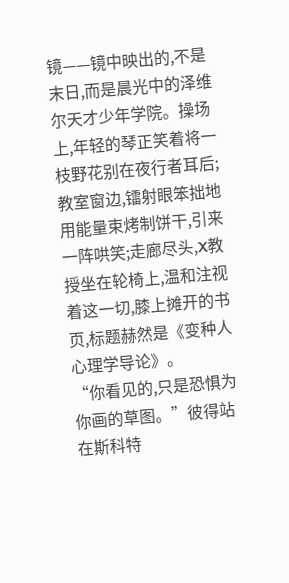镜——镜中映出的,不是末日,而是晨光中的泽维尔天才少年学院。操场上,年轻的琴正笑着将一枝野花别在夜行者耳后;教室窗边,镭射眼笨拙地用能量束烤制饼干,引来一阵哄笑;走廊尽头,X教授坐在轮椅上,温和注视着这一切,膝上摊开的书页,标题赫然是《变种人心理学导论》。
“你看见的,只是恐惧为你画的草图。”彼得站在斯科特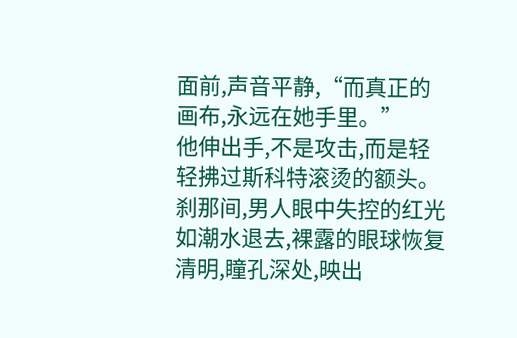面前,声音平静,“而真正的画布,永远在她手里。”
他伸出手,不是攻击,而是轻轻拂过斯科特滚烫的额头。
刹那间,男人眼中失控的红光如潮水退去,裸露的眼球恢复清明,瞳孔深处,映出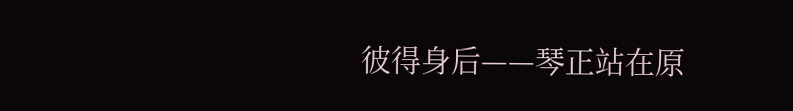彼得身后——琴正站在原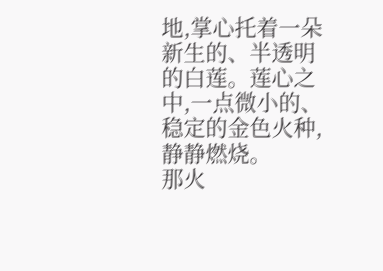地,掌心托着一朵新生的、半透明的白莲。莲心之中,一点微小的、稳定的金色火种,静静燃烧。
那火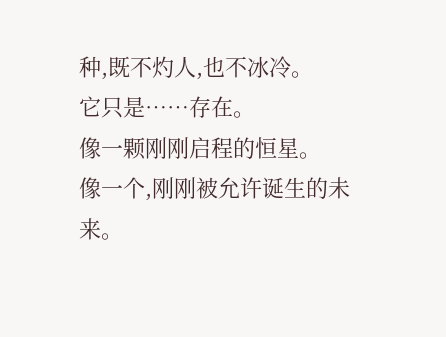种,既不灼人,也不冰冷。
它只是……存在。
像一颗刚刚启程的恒星。
像一个,刚刚被允许诞生的未来。